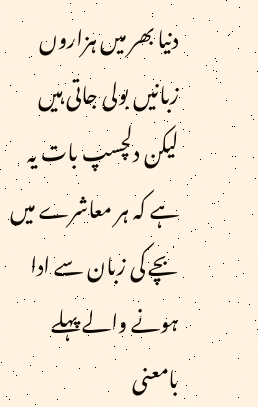دنیا بھر میں ہزاروں زبانیں بولی جاتی ہیں لیکن دلچسپ بات یہ ہے کہ ہر معاشرے میں بچے کی زبان سے ادا ہونے والے پہلے بامعنی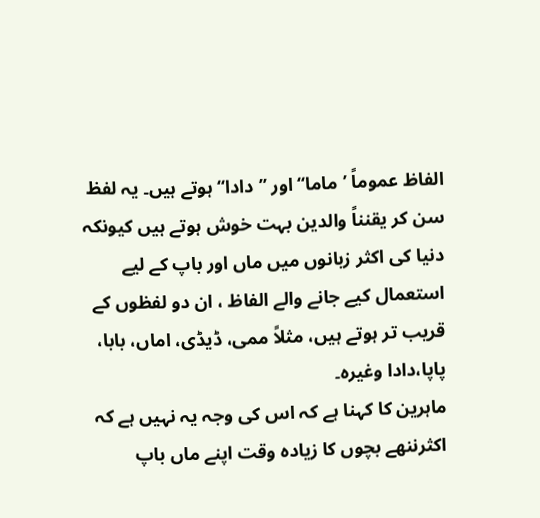الفاظ عموماً ’ماما‘‘ اور ’’دادا‘‘ ہوتے ہیں۔ یہ لفظ سن کر یقنناً والدین بہت خوش ہوتے ہیں کیونکہ دنیا کی اکثر زبانوں میں ماں اور باپ کے لیے استعمال کیے جانے والے الفاظ ، ان دو لفظوں کے قریب تر ہوتے ہیں، مثلاً ممی، ڈیڈی، اماں، بابا، پاپا،دادا وغیرہ۔
ماہرین کا کہنا ہے کہ اس کی وجہ یہ نہیں ہے کہ اکثرننھے بچوں کا زیادہ وقت اپنے ماں باپ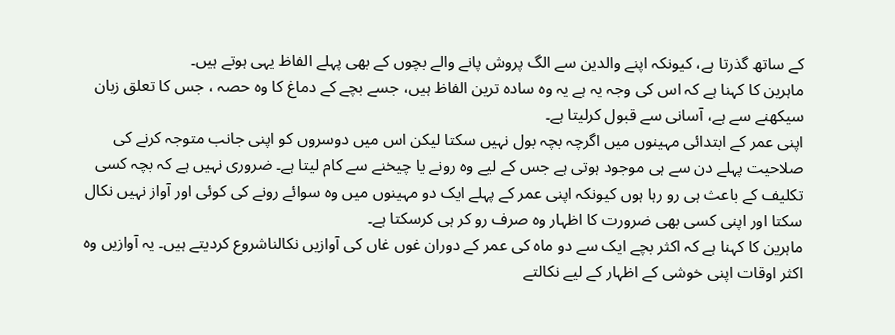کے ساتھ گذرتا ہے، کیونکہ اپنے والدین سے الگ پروش پانے والے بچوں کے بھی پہلے الفاظ یہی ہوتے ہیں۔
ماہرین کا کہنا ہے کہ اس کی وجہ یہ ہے یہ وہ سادہ ترین الفاظ ہیں، جسے بچے کے دماغ کا وہ حصہ ، جس کا تعلق زبان سیکھنے سے ہے، آسانی سے قبول کرلیتا ہے۔
اپنی عمر کے ابتدائی مہینوں میں اگرچہ بچہ بول نہیں سکتا لیکن اس میں دوسروں کو اپنی جانب متوجہ کرنے کی صلاحیت پہلے دن سے ہی موجود ہوتی ہے جس کے لیے وہ رونے یا چیخنے سے کام لیتا ہے۔ ضروری نہیں ہے کہ بچہ کسی تکلیف کے باعث ہی رو رہا ہوں کیونکہ اپنی عمر کے پہلے ایک دو مہینوں میں وہ سوائے رونے کی کوئی اور آواز نہیں نکال سکتا اور اپنی کسی بھی ضرورت کا اظہار وہ صرف رو کر ہی کرسکتا ہے۔
ماہرین کا کہنا ہے کہ اکثر بچے ایک سے دو ماہ کی عمر کے دوران غوں غاں کی آوازیں نکالناشروع کردیتے ہیں۔ یہ آوازیں وہ اکثر اوقات اپنی خوشی کے اظہار کے لیے نکالتے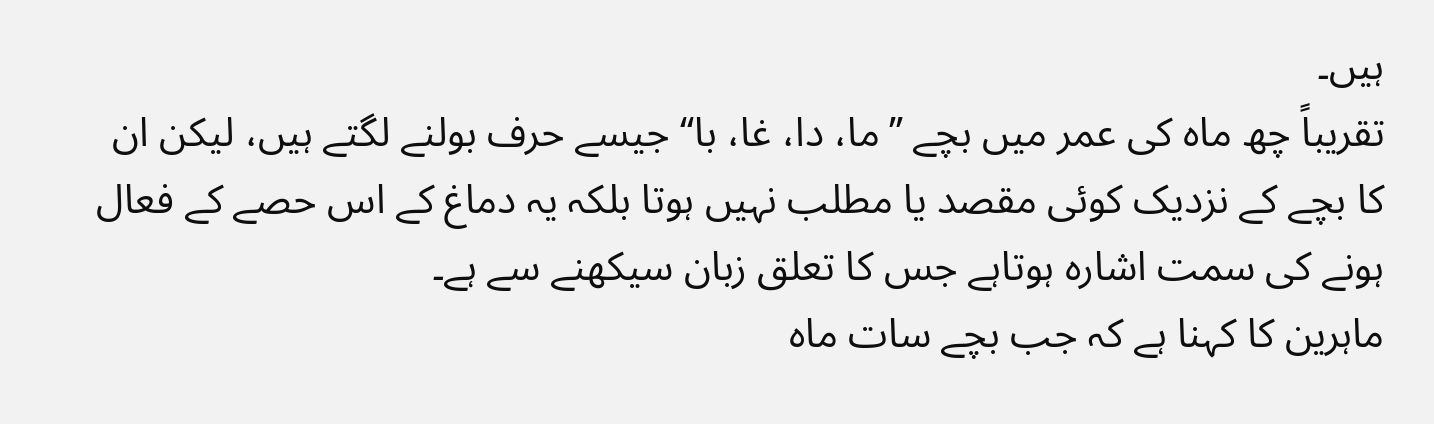ہیں۔
تقریباً چھ ماہ کی عمر میں بچے ’’ما، دا، غا، با‘‘ جیسے حرف بولنے لگتے ہیں، لیکن ان کا بچے کے نزدیک کوئی مقصد یا مطلب نہیں ہوتا بلکہ یہ دماغ کے اس حصے کے فعال ہونے کی سمت اشارہ ہوتاہے جس کا تعلق زبان سیکھنے سے ہے۔
ماہرین کا کہنا ہے کہ جب بچے سات ماہ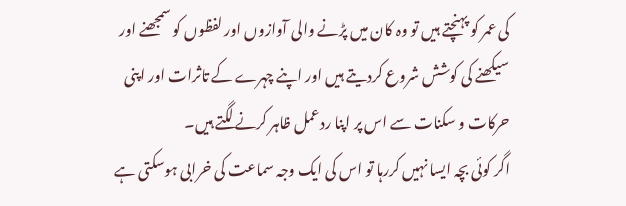کی عمر کو پہنچتے ہیں تو وہ کان میں پڑنے والی آوازوں اور لفظوں کو سمجھنے اور سیکھنے کی کوشش شروع کردیتے ہیں اور اپنے چہرے کے تاثرات اور اپنی حرکات و سکنات سے اس پر اپنا ردعمل ظاہر کرنے لگتے ہیں۔
اگر کوئی بچہ ایسا نہیں کررہا تو اس کی ایک وجہ سماعت کی خرابی ہوسکتی ہے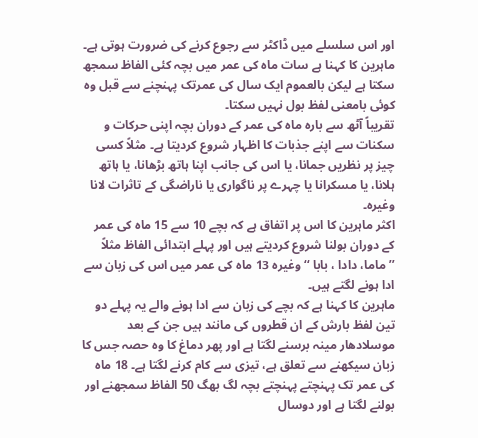اور اس سلسلے میں ڈاکٹر سے رجوع کرنے کی ضرورت ہوتی ہے۔ ماہرین کا کہنا ہے سات ماہ کی عمر میں بچہ کئی الفاظ سمجھ سکتا ہے لیکن بالعموم ایک سال کی عمرتک پہنچنے سے قبل وہ کوئی بامعنی لفظ بول نہیں سکتا۔
تقریباً آٹھ سے بارہ ماہ کی عمر کے دوران بچہ اپنی حرکات و سکنات سے اپنے جذبات کا اظہار شروع کردیتا ہے۔ مثلاً کسی چیز پر نظریں جمانا، یا اس کی جانب اپنا ہاتھ بڑھانا، یا ہاتھ ہلانا، یا مسکرانا یا چہرے پر ناگواری یا ناراضگی کے تاثرات لانا وغیرہ۔
اکثر ماہرین کا اس پر اتفاق ہے کہ بچے 10 سے 15 ماہ کی عمر کے دوران بولنا شروع کردیتے ہیں اور پہلے ابتدائی الفاظ مثلاً ’’ماما، دادا ، بابا ‘‘ وغیرہ 13 ماہ کی عمر میں اس کی زبان سے ادا ہونے لگتے ہیں۔
ماہرین کا کہنا ہے کہ بچے کی زبان سے ادا ہونے والے یہ پہلے دو تین لفظ بارش کے ان قطروں کی مانند ہیں جن کے بعد موسلادھار مینہ برسنے لگتا ہے اور پھر دماغ کا وہ حصہ جس کا زبان سیکھنے سے تعلق ہے، تیزی سے کام کرنے لگتا ہے۔ 18 ماہ کی عمر تک پہنچتے پہنچتے بچہ لگ بھگ 50 الفاظ سمجھنے اور بولنے لگتا ہے اور دوسال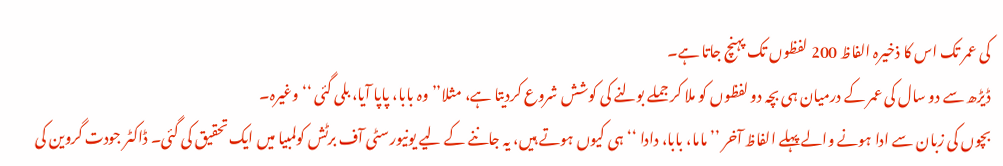کی عمر تک اس کا ذخیرہ الفاظ 200 لفظوں تک پہنچ جاتا ہے۔
ڈیڑھ سے دو سال کی عمر کے درمیان ہی بچہ دو لفظوں کو ملا کر جملے بولنے کی کوشش شروع کردیتا ہے، مثلا’’وہ بابا، پاپا آیا، بلی گئی ‘‘ وغیرہ۔
بچوں کی زبان سے ادا ہونے والے پہلے الفاظ آخر ’’ماما، بابا، دادا ‘‘ ہی کیوں ہوتے ہیں، یہ جاننے کے لیے یونیورسٹی آف برٹش کولمبیا میں ایک تحقیق کی گئی۔ ڈاکٹر جودت گروین کی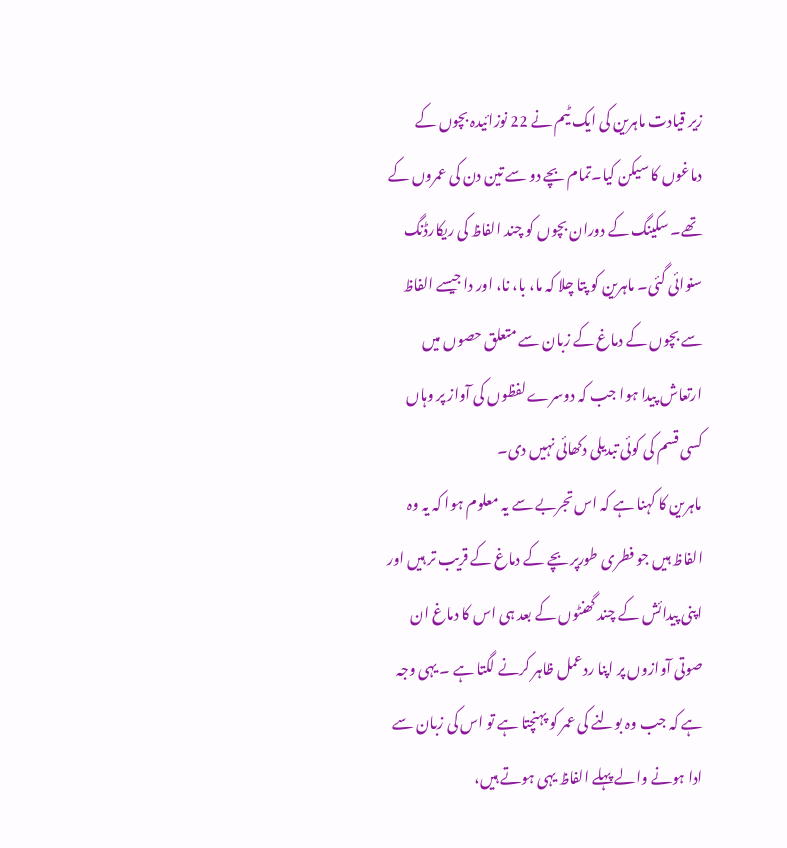زیر قیادت ماہرین کی ایک ٹیم نے 22 نوزائیدہ بچوں کے دماغوں کا سیکن کیا۔تمام بچے دو سے تین دن کی عمروں کے تھے۔ سکینگ کے دوران بچوں کو چند الفاظ کی ریکارڈنگ سنوائی گئی۔ ماہرین کو پتا چلا کہ ما، با، نا، اور دا جیسے الفاظ سے بچوں کے دماغ کے زبان سے متعلق حصوں میں ارتعاش پیدا ہوا جب کہ دوسرے لفظوں کی آواز پر وہاں کسی قسم کی کوئی تبدیلی دکھائی نہیں دی۔
ماہرین کا کہنا ہے کہ اس تجربے سے یہ معلوم ہوا کہ یہ وہ الفاظ ہیں جو فطری طورپر بچے کے دماغ کے قریب تر ہیں اور اپنی پیدائش کے چند گھنٹوں کے بعد ہی اس کا دماغ ان صوتی آوازوں پر اپنا ردعمل ظاہر کرنے لگتا ہے ۔ یہی وجہ ہے کہ جب وہ بولنے کی عمر کو پہنچتا ہے تو اس کی زبان سے ادا ہونے والے پہلے الفاظ یہی ہوتے ہیں،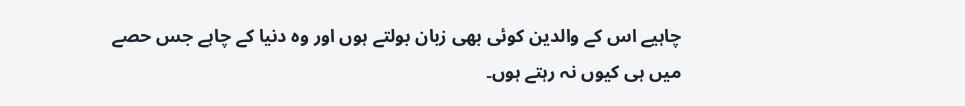چاہیے اس کے والدین کوئی بھی زبان بولتے ہوں اور وہ دنیا کے چاہے جس حصے میں ہی کیوں نہ رہتے ہوں۔